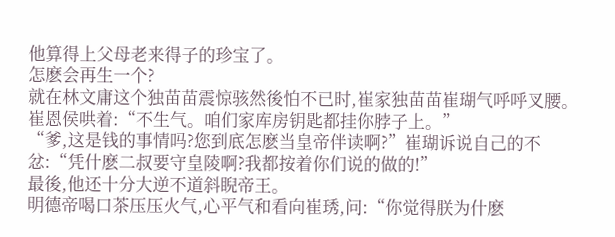他算得上父母老来得子的珍宝了。
怎麽会再生一个?
就在林文庸这个独苗苗震惊骇然後怕不已时,崔家独苗苗崔瑚气呼呼叉腰。
崔恩侯哄着:“不生气。咱们家库房钥匙都挂你脖子上。”
“爹,这是钱的事情吗?您到底怎麽当皇帝伴读啊?”崔瑚诉说自己的不忿:“凭什麽二叔要守皇陵啊?我都按着你们说的做的!”
最後,他还十分大逆不道斜睨帝王。
明德帝喝口茶压压火气,心平气和看向崔琇,问:“你觉得朕为什麽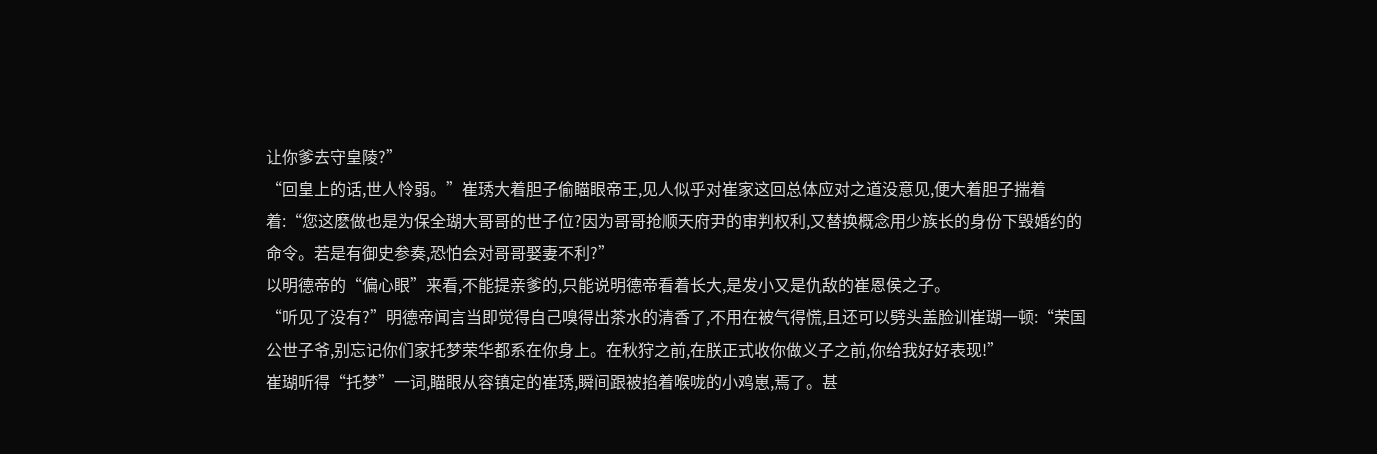让你爹去守皇陵?”
“回皇上的话,世人怜弱。”崔琇大着胆子偷瞄眼帝王,见人似乎对崔家这回总体应对之道没意见,便大着胆子揣着着:“您这麽做也是为保全瑚大哥哥的世子位?因为哥哥抢顺天府尹的审判权利,又替换概念用少族长的身份下毁婚约的命令。若是有御史参奏,恐怕会对哥哥娶妻不利?”
以明德帝的“偏心眼”来看,不能提亲爹的,只能说明德帝看着长大,是发小又是仇敌的崔恩侯之子。
“听见了没有?”明德帝闻言当即觉得自己嗅得出茶水的清香了,不用在被气得慌,且还可以劈头盖脸训崔瑚一顿:“荣国公世子爷,别忘记你们家托梦荣华都系在你身上。在秋狩之前,在朕正式收你做义子之前,你给我好好表现!”
崔瑚听得“托梦”一词,瞄眼从容镇定的崔琇,瞬间跟被掐着喉咙的小鸡崽,焉了。甚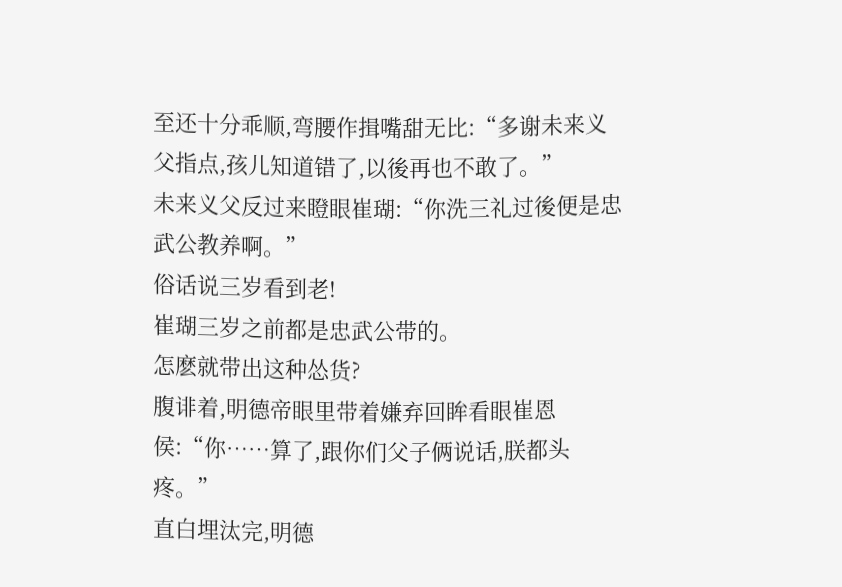至还十分乖顺,弯腰作揖嘴甜无比:“多谢未来义父指点,孩儿知道错了,以後再也不敢了。”
未来义父反过来瞪眼崔瑚:“你洗三礼过後便是忠武公教养啊。”
俗话说三岁看到老!
崔瑚三岁之前都是忠武公带的。
怎麽就带出这种怂货?
腹诽着,明德帝眼里带着嫌弃回眸看眼崔恩侯:“你……算了,跟你们父子俩说话,朕都头疼。”
直白埋汰完,明德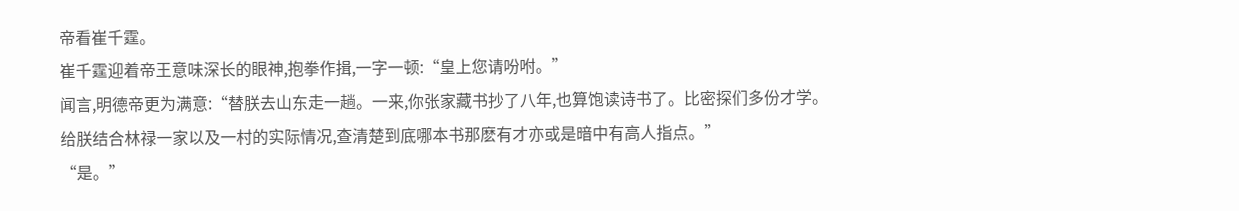帝看崔千霆。
崔千霆迎着帝王意味深长的眼神,抱拳作揖,一字一顿:“皇上您请吩咐。”
闻言,明德帝更为满意:“替朕去山东走一趟。一来,你张家藏书抄了八年,也算饱读诗书了。比密探们多份才学。给朕结合林禄一家以及一村的实际情况,查清楚到底哪本书那麽有才亦或是暗中有高人指点。”
“是。”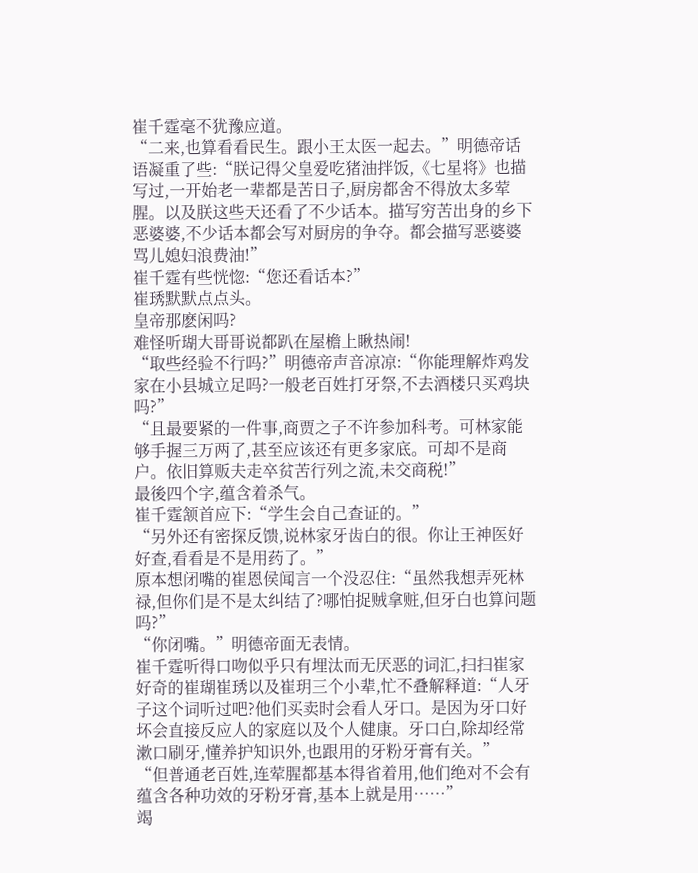崔千霆毫不犹豫应道。
“二来,也算看看民生。跟小王太医一起去。”明德帝话语凝重了些:“朕记得父皇爱吃猪油拌饭,《七星将》也描写过,一开始老一辈都是苦日子,厨房都舍不得放太多荤腥。以及朕这些天还看了不少话本。描写穷苦出身的乡下恶婆婆,不少话本都会写对厨房的争夺。都会描写恶婆婆骂儿媳妇浪费油!”
崔千霆有些恍惚:“您还看话本?”
崔琇默默点点头。
皇帝那麽闲吗?
难怪听瑚大哥哥说都趴在屋檐上瞅热闹!
“取些经验不行吗?”明德帝声音凉凉:“你能理解炸鸡发家在小县城立足吗?一般老百姓打牙祭,不去酒楼只买鸡块吗?”
“且最要紧的一件事,商贾之子不许参加科考。可林家能够手握三万两了,甚至应该还有更多家底。可却不是商户。依旧算贩夫走卒贫苦行列之流,未交商税!”
最後四个字,蕴含着杀气。
崔千霆颔首应下:“学生会自己查证的。”
“另外还有密探反馈,说林家牙齿白的很。你让王神医好好查,看看是不是用药了。”
原本想闭嘴的崔恩侯闻言一个没忍住:“虽然我想弄死林禄,但你们是不是太纠结了?哪怕捉贼拿赃,但牙白也算问题吗?”
“你闭嘴。”明德帝面无表情。
崔千霆听得口吻似乎只有埋汰而无厌恶的词汇,扫扫崔家好奇的崔瑚崔琇以及崔玥三个小辈,忙不叠解释道:“人牙子这个词听过吧?他们买卖时会看人牙口。是因为牙口好坏会直接反应人的家庭以及个人健康。牙口白,除却经常漱口刷牙,懂养护知识外,也跟用的牙粉牙膏有关。”
“但普通老百姓,连荤腥都基本得省着用,他们绝对不会有蕴含各种功效的牙粉牙膏,基本上就是用……”
竭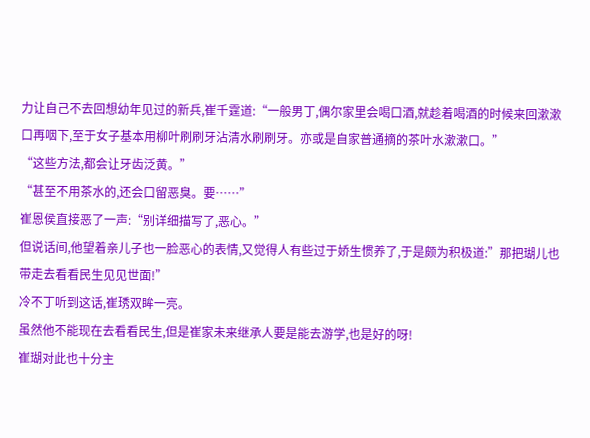力让自己不去回想幼年见过的新兵,崔千霆道:“一般男丁,偶尔家里会喝口酒,就趁着喝酒的时候来回漱漱口再咽下,至于女子基本用柳叶刷刷牙沾清水刷刷牙。亦或是自家普通摘的茶叶水漱漱口。”
“这些方法,都会让牙齿泛黄。”
“甚至不用茶水的,还会口留恶臭。要……”
崔恩侯直接恶了一声:“别详细描写了,恶心。”
但说话间,他望着亲儿子也一脸恶心的表情,又觉得人有些过于娇生惯养了,于是颇为积极道:”那把瑚儿也带走去看看民生见见世面!”
冷不丁听到这话,崔琇双眸一亮。
虽然他不能现在去看看民生,但是崔家未来继承人要是能去游学,也是好的呀!
崔瑚对此也十分主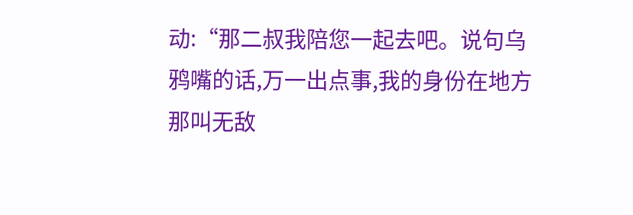动:“那二叔我陪您一起去吧。说句乌鸦嘴的话,万一出点事,我的身份在地方那叫无敌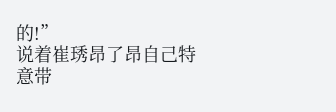的!”
说着崔琇昂了昂自己特意带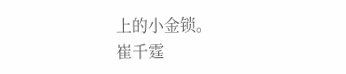上的小金锁。
崔千霆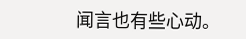闻言也有些心动。